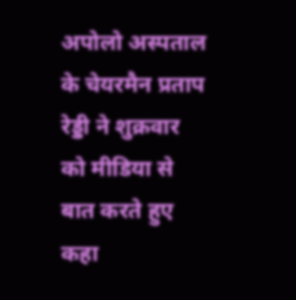अपोलो अस्पताल के चेयरमैन प्रताप रेड्डी ने शुक्रवार को मीडिया से बात करते हुए कहा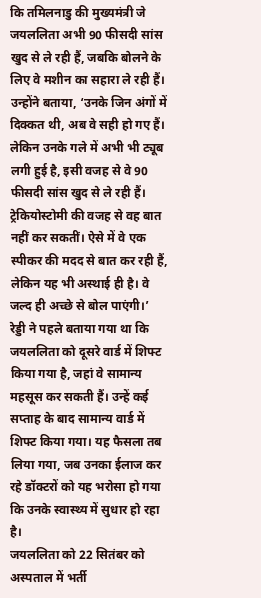कि तमिलनाडु की मुख्यमंत्री जे जयललिता अभी 90 फीसदी सांस खुद से ले रही हैं, जबकि बोलने के लिए वे मशीन का सहारा ले रही हैं। उन्होंने बताया, ‘उनके जिन अंगों में दिक्कत थी, अब वे सही हो गए हैं। लेकिन उनके गले में अभी भी ट्यूब लगी हुई है, इसी वजह से वे 90 फीसदी सांस खुद से ले रही हैं। ट्रेकियोस्टोमी की वजह से वह बात नहीं कर सकतीं। ऐसे में वे एक स्पीकर की मदद से बात कर रही हैं, लेकिन यह भी अस्थाई ही है। वे जल्द ही अच्छे से बोल पाएंगी।’
रेड्डी ने पहले बताया गया था कि जयललिता को दूसरे वार्ड में शिफ्ट किया गया है, जहां वे सामान्य महसूस कर सकती हैं। उन्हें कई सप्ताह के बाद सामान्य वार्ड में शिफ्ट किया गया। यह फैसला तब लिया गया, जब उनका ईलाज कर रहे डॉक्टरों को यह भरोसा हो गया कि उनके स्वास्थ्य में सुधार हो रहा है।
जयललिता को 22 सितंबर को अस्पताल में भर्ती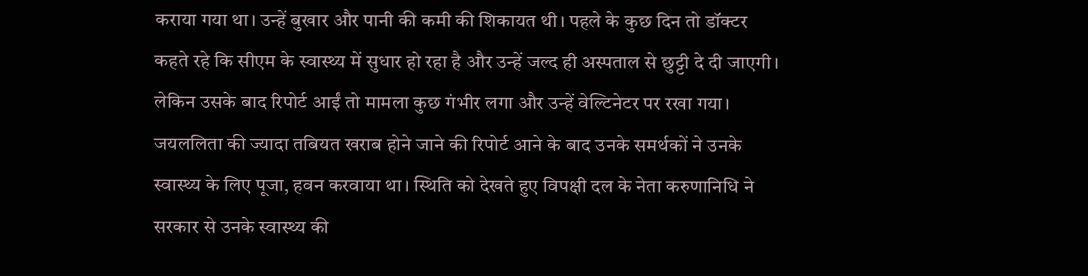कराया गया था। उन्हें बुखार और पानी की कमी की शिकायत थी। पहले के कुछ दिन तो डॉक्टर कहते रहे कि सीएम के स्वास्थ्य में सुधार हो रहा है और उन्हें जल्द ही अस्पताल से छुट्टी दे दी जाएगी। लेकिन उसके बाद रिपोर्ट आईं तो मामला कुछ गंभीर लगा और उन्हें वेल्टिनेटर पर रखा गया। जयललिता की ज्यादा तबियत खराब होने जाने की रिपोर्ट आने के बाद उनके समर्थकों ने उनके स्वास्थ्य के लिए पूजा, हवन करवाया था। स्थिति को देखते हुए विपक्षी दल के नेता करुणानिधि ने सरकार से उनके स्वास्थ्य की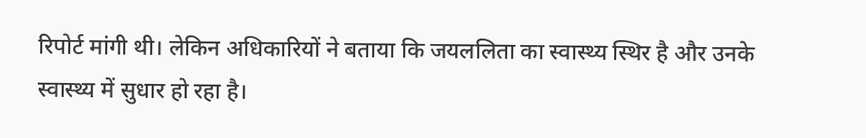रिपोर्ट मांगी थी। लेकिन अधिकारियों ने बताया कि जयललिता का स्वास्थ्य स्थिर है और उनके स्वास्थ्य में सुधार हो रहा है।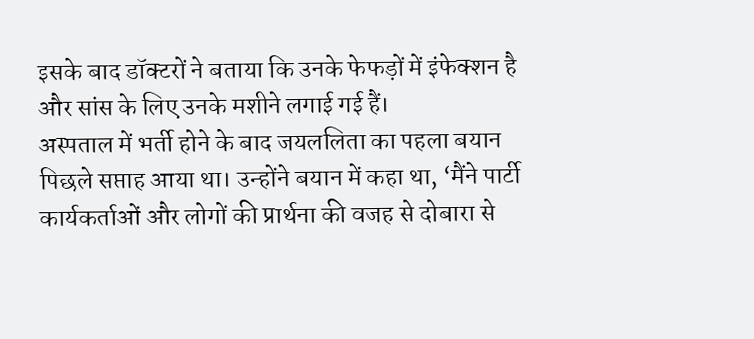इसके बाद डॉक्टरों ने बताया कि उनके फेफड़ों में इंफेक्शन है और सांस के लिए उनके मशीने लगाई गई हैं।
अस्पताल में भर्ती होने के बाद जयललिता का पहला बयान पिछले सप्ताह आया था। उन्होंने बयान में कहा था, ‘मैंने पार्टी कार्यकर्ताओं और लोगों की प्रार्थना की वजह से दोबारा से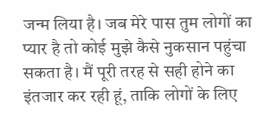जन्म लिया है। जब मेरे पास तुम लोगों का प्यार है तो कोई मुझे कैसे नुकसान पहुंचा सकता है। मैं पूरी तरह से सही होने का इंतजार कर रही हूं, ताकि लोगों के लिए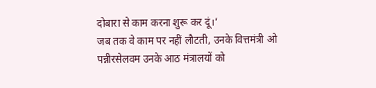दोबारा से काम करना शुरू कर दूं।’
जब तक वे काम पर नहीं लौटती, उनके वित्तमंत्री ओ पन्नीरसेलवम उनके आठ मंत्रालयों को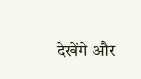देखेंगे और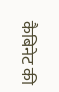कैबिनेट की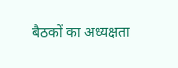बैठकों का अध्यक्षता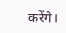करेंगे।